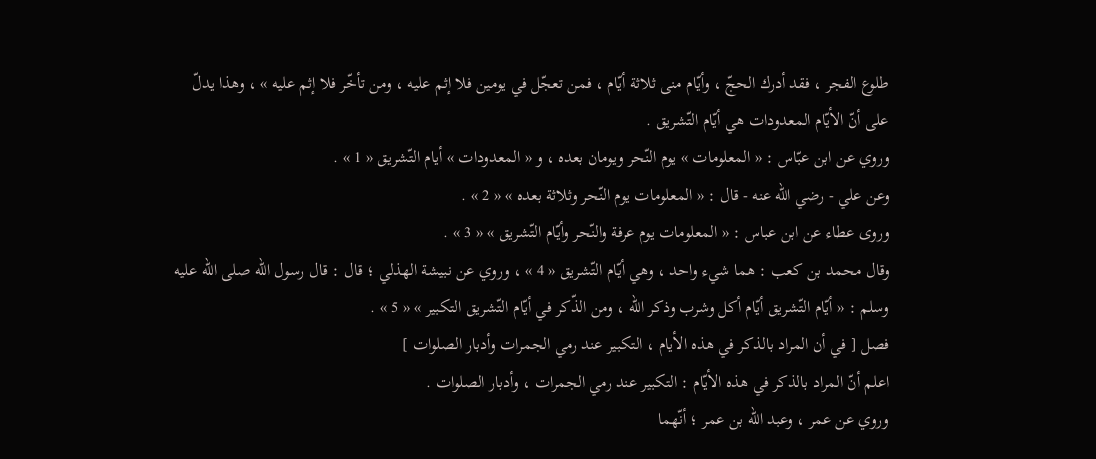طلوع الفجر ، فقد أدرك الحجّ ، وأيّام منى ثلاثة أيّام ، فمن تعجّل في يومين فلا إثم عليه ، ومن تأخّر فلا إثم عليه » ، وهذا يدلّ على أنّ الأيّام المعدودات هي أيّام التّشريق .
وروي عن ابن عبّاس : « المعلومات » يوم النّحر ويومان بعده ، و « المعدودات » أيام التّشريق « 1 » .
وعن علي - رضي اللّه عنه - قال : « المعلومات يوم النّحر وثلاثة بعده » « 2 » .
وروى عطاء عن ابن عباس : « المعلومات يوم عرفة والنّحر وأيّام التّشريق » « 3 » .
وقال محمد بن كعب : هما شيء واحد ، وهي أيّام التّشريق « 4 » ، وروي عن نبيشة الهذلي ؛ قال : قال رسول اللّه صلى اللّه عليه وسلم : « أيّام التّشريق أيّام أكل وشرب وذكر اللّه ، ومن الذّكر في أيّام التّشريق التكبير » « 5 » .
فصل [ في أن المراد بالذكر في هذه الأيام ، التكبير عند رمي الجمرات وأدبار الصلوات ]
اعلم أنّ المراد بالذكر في هذه الأيّام : التكبير عند رمي الجمرات ، وأدبار الصلوات .
وروي عن عمر ، وعبد اللّه بن عمر ؛ أنّهما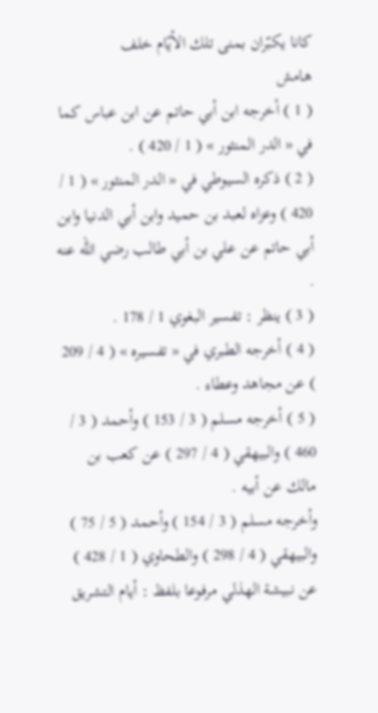كانا يكبّران بمنى تلك الأيّام خلف
هامش
( 1 ) أخرجه ابن أبي حاتم عن ابن عباس كما في « الدر المنثور » ( 1 / 420 ) .
( 2 ) ذكره السيوطي في « الدر المنثور » ( 1 / 420 ) وعزاه لعبد بن حميد وابن أبي الدنيا وابن أبي حاتم عن علي بن أبي طالب رضي اللّه عنه .
( 3 ) ينظر : تفسير البغوي 1 / 178 .
( 4 ) أخرجه الطبري في « تفسيره » ( 4 / 209 ) عن مجاهد وعطاء .
( 5 ) أخرجه مسلم ( 3 / 153 ) وأحمد ( 3 / 460 ) والبيهقي ( 4 / 297 ) عن كعب بن مالك عن أبيه .
وأخرجه مسلم ( 3 / 154 ) وأحمد ( 5 / 75 ) والبيهقي ( 4 / 298 ) والطحاوي ( 1 / 428 ) عن نبيشة الهذلي مرفوعا بلفظ : أيام التشريق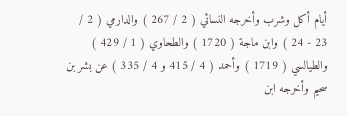أيام أكل وشرب وأخرجه النسائي ( 2 / 267 ) والدارمي ( 2 / 23 - 24 ) وابن ماجة ( 1720 ) والطحاوي ( 1 / 429 ) والطيالسي ( 1719 ) وأحمد ( 4 / 415 و 4 / 335 ) عن بشر بن سحيم وأخرجه ابن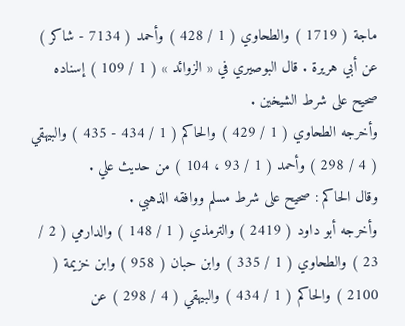ماجة ( 1719 ) والطحاوي ( 1 / 428 ) وأحمد ( 7134 - شاكر ) عن أبي هريرة . قال البوصيري في « الزوائد » ( 1 / 109 ) إسناده صحيح على شرط الشيخين .
وأخرجه الطحاوي ( 1 / 429 ) والحاكم ( 1 / 434 - 435 ) والبيهقي ( 4 / 298 ) وأحمد ( 1 / 93 ، 104 ) من حديث علي .
وقال الحاكم : صحيح على شرط مسلم ووافقه الذهبي .
وأخرجه أبو داود ( 2419 ) والترمذي ( 1 / 148 ) والدارمي ( 2 / 23 ) والطحاوي ( 1 / 335 ) وابن حبان ( 958 ) وابن خزيمة ( 2100 ) والحاكم ( 1 / 434 ) والبيهقي ( 4 / 298 ) عن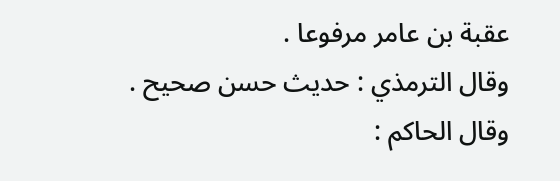عقبة بن عامر مرفوعا .
وقال الترمذي : حديث حسن صحيح .
وقال الحاكم :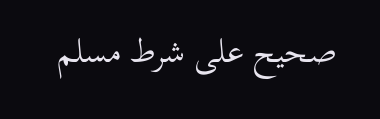صحيح على شرط مسلم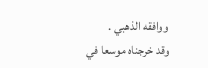ووافقه الذهبي .
وقد خرجناه موسعا في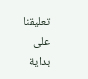تعليقنا على بداية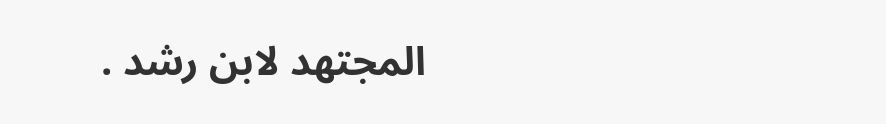المجتهد لابن رشد .